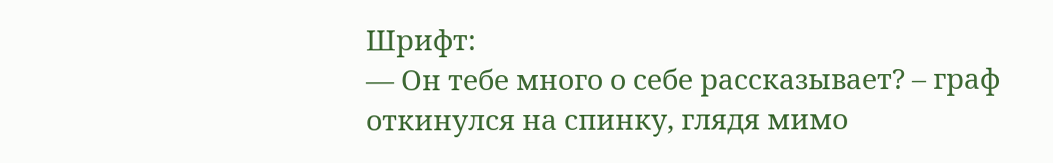Шрифт:
— Он тебе много о себе рассказывает? – граф откинулся на спинку, глядя мимо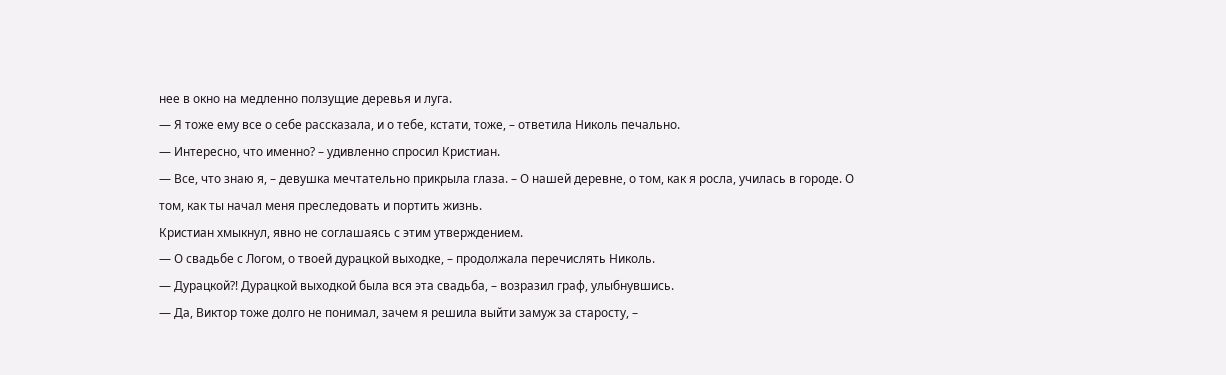нее в окно на медленно ползущие деревья и луга.
— Я тоже ему все о себе рассказала, и о тебе, кстати, тоже, – ответила Николь печально.
— Интересно, что именно? – удивленно спросил Кристиан.
— Все, что знаю я, – девушка мечтательно прикрыла глаза. – О нашей деревне, о том, как я росла, училась в городе. О том, как ты начал меня преследовать и портить жизнь.
Кристиан хмыкнул, явно не соглашаясь с этим утверждением.
— О свадьбе с Логом, о твоей дурацкой выходке, – продолжала перечислять Николь.
— Дурацкой?! Дурацкой выходкой была вся эта свадьба, – возразил граф, улыбнувшись.
— Да, Виктор тоже долго не понимал, зачем я решила выйти замуж за старосту, –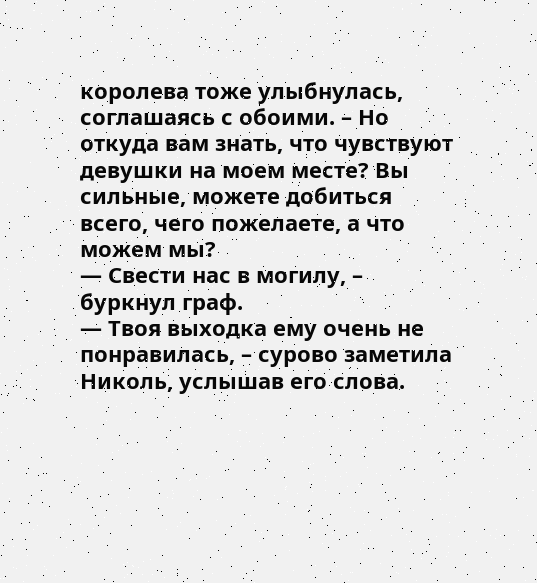королева тоже улыбнулась, соглашаясь с обоими. – Но откуда вам знать, что чувствуют девушки на моем месте? Вы сильные, можете добиться всего, чего пожелаете, а что можем мы?
— Свести нас в могилу, – буркнул граф.
— Твоя выходка ему очень не понравилась, – сурово заметила Николь, услышав его слова.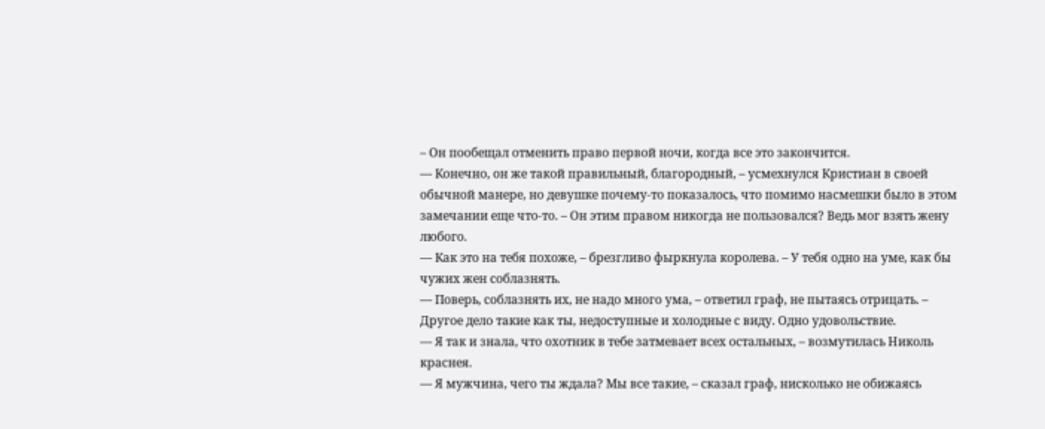– Он пообещал отменить право первой ночи, когда все это закончится.
— Конечно, он же такой правильный, благородный, – усмехнулся Кристиан в своей обычной манере, но девушке почему-то показалось, что помимо насмешки было в этом замечании еще что-то. – Он этим правом никогда не пользовался? Ведь мог взять жену любого.
— Как это на тебя похоже, – брезгливо фыркнула королева. – У тебя одно на уме, как бы чужих жен соблазнять.
— Поверь, соблазнять их, не надо много ума, – ответил граф, не пытаясь отрицать. – Другое дело такие как ты, недоступные и холодные с виду. Одно удовольствие.
— Я так и знала, что охотник в тебе затмевает всех остальных, – возмутилась Николь краснея.
— Я мужчина, чего ты ждала? Мы все такие, – сказал граф, нисколько не обижаясь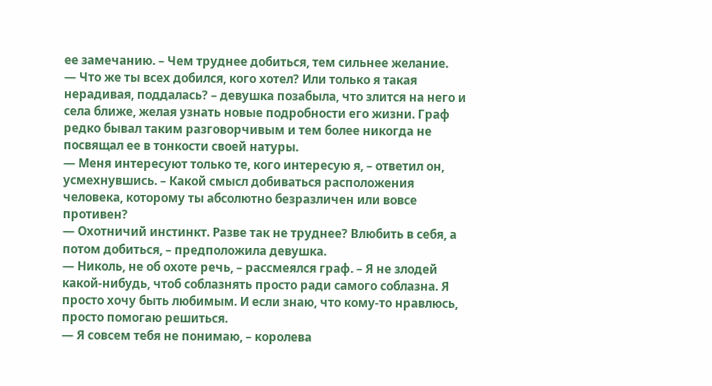ее замечанию. – Чем труднее добиться, тем сильнее желание.
— Что же ты всех добился, кого хотел? Или только я такая нерадивая, поддалась? – девушка позабыла, что злится на него и села ближе, желая узнать новые подробности его жизни. Граф редко бывал таким разговорчивым и тем более никогда не посвящал ее в тонкости своей натуры.
— Меня интересуют только те, кого интересую я, – ответил он, усмехнувшись. – Какой смысл добиваться расположения человека, которому ты абсолютно безразличен или вовсе противен?
— Охотничий инстинкт. Разве так не труднее? Влюбить в себя, а потом добиться, – предположила девушка.
— Николь, не об охоте речь, – рассмеялся граф. – Я не злодей какой-нибудь, чтоб соблазнять просто ради самого соблазна. Я просто хочу быть любимым. И если знаю, что кому-то нравлюсь, просто помогаю решиться.
— Я совсем тебя не понимаю, – королева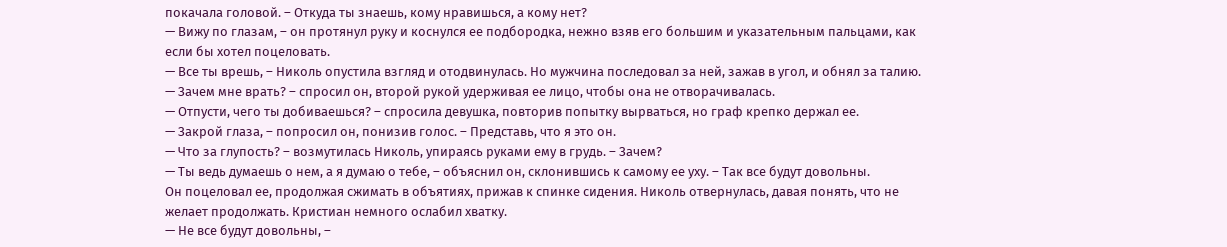покачала головой. – Откуда ты знаешь, кому нравишься, а кому нет?
— Вижу по глазам, – он протянул руку и коснулся ее подбородка, нежно взяв его большим и указательным пальцами, как если бы хотел поцеловать.
— Все ты врешь, – Николь опустила взгляд и отодвинулась. Но мужчина последовал за ней, зажав в угол, и обнял за талию.
— Зачем мне врать? – спросил он, второй рукой удерживая ее лицо, чтобы она не отворачивалась.
— Отпусти, чего ты добиваешься? – спросила девушка, повторив попытку вырваться, но граф крепко держал ее.
— Закрой глаза, – попросил он, понизив голос. – Представь, что я это он.
— Что за глупость? – возмутилась Николь, упираясь руками ему в грудь. – Зачем?
— Ты ведь думаешь о нем, а я думаю о тебе, – объяснил он, склонившись к самому ее уху. – Так все будут довольны.
Он поцеловал ее, продолжая сжимать в объятиях, прижав к спинке сидения. Николь отвернулась, давая понять, что не желает продолжать. Кристиан немного ослабил хватку.
— Не все будут довольны, –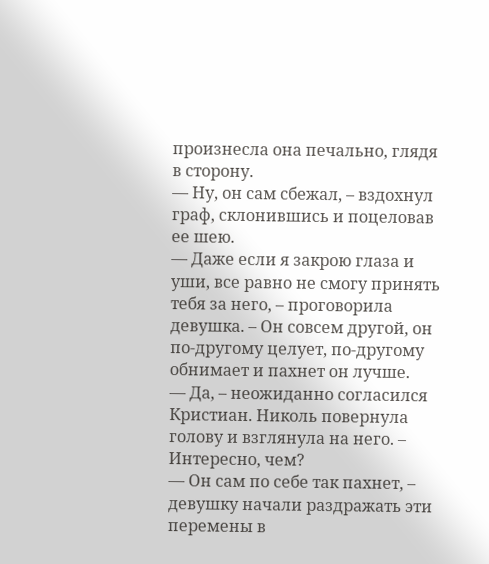произнесла она печально, глядя в сторону.
— Ну, он сам сбежал, – вздохнул граф, склонившись и поцеловав ее шею.
— Даже если я закрою глаза и уши, все равно не смогу принять тебя за него, – проговорила девушка. – Он совсем другой, он по-другому целует, по-другому обнимает и пахнет он лучше.
— Да, – неожиданно согласился Кристиан. Николь повернула голову и взглянула на него. – Интересно, чем?
— Он сам по себе так пахнет, – девушку начали раздражать эти перемены в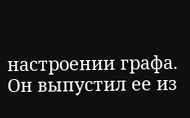настроении графа. Он выпустил ее из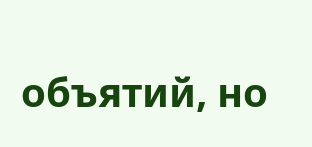объятий, но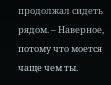продолжал сидеть рядом. – Наверное, потому что моется чаще чем ты.